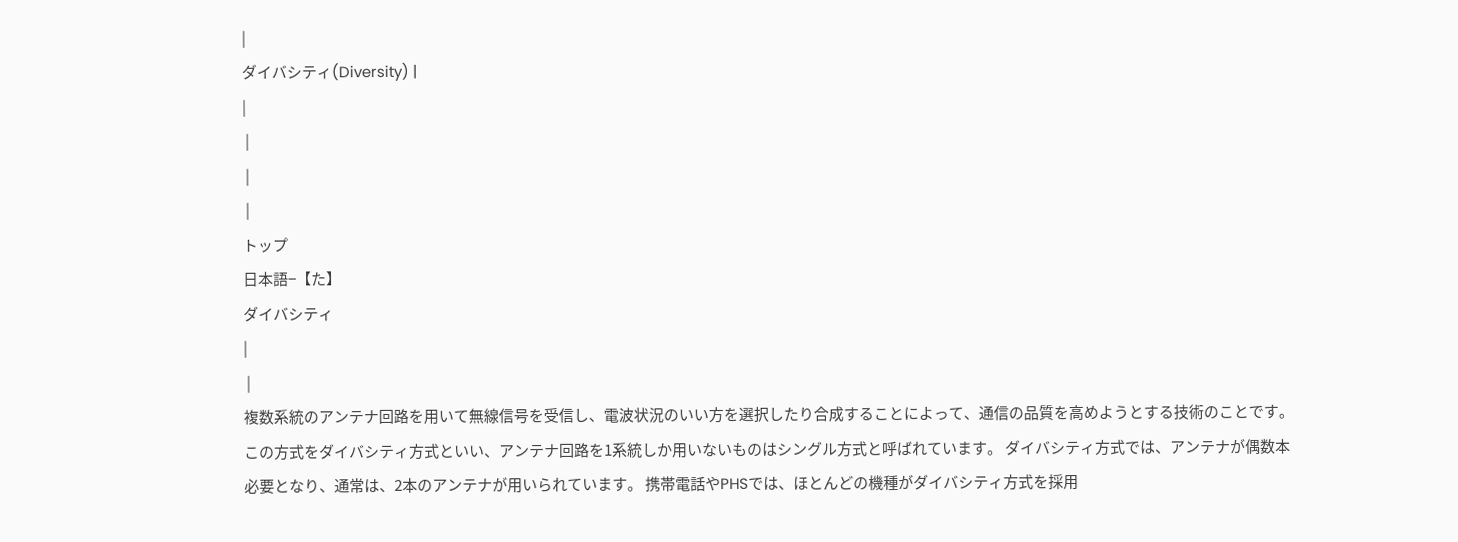|
ダイバシティ(Diversity) |
|
 |
 |
 |
トップ
日本語−【た】
ダイバシティ
|
 |
複数系統のアンテナ回路を用いて無線信号を受信し、電波状況のいい方を選択したり合成することによって、通信の品質を高めようとする技術のことです。この方式をダイバシティ方式といい、アンテナ回路を1系統しか用いないものはシングル方式と呼ばれています。 ダイバシティ方式では、アンテナが偶数本必要となり、通常は、2本のアンテナが用いられています。 携帯電話やPHSでは、ほとんどの機種がダイバシティ方式を採用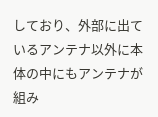しており、外部に出ているアンテナ以外に本体の中にもアンテナが組み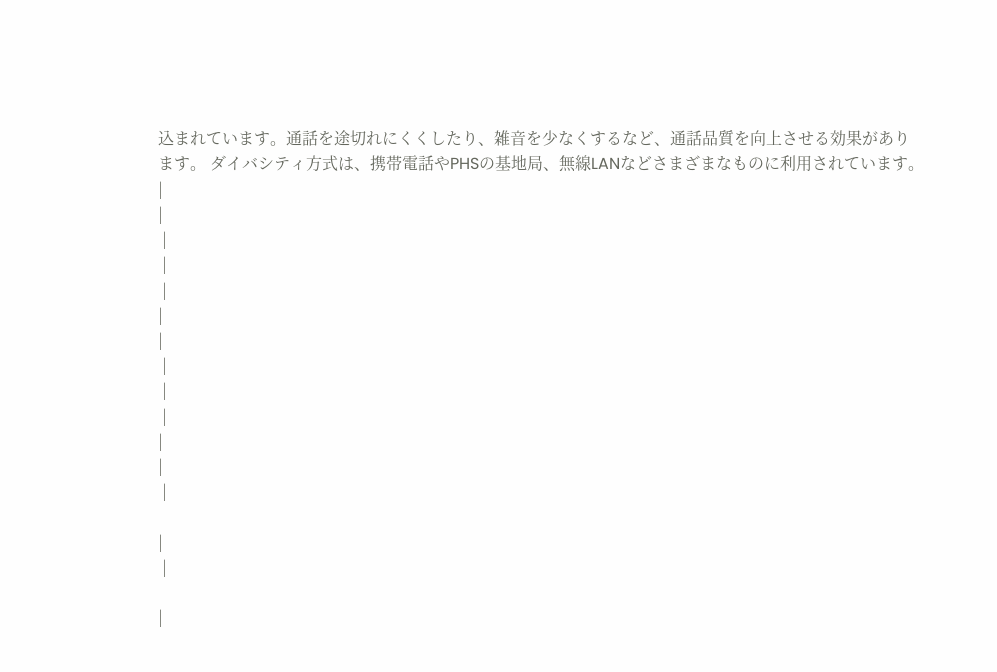込まれています。通話を途切れにくくしたり、雑音を少なくするなど、通話品質を向上させる効果があります。 ダイバシティ方式は、携帯電話やPHSの基地局、無線LANなどさまざまなものに利用されています。
|
|
 |
 |
 |
|
|
 |
 |
 |
|
|
 |

|
 |

|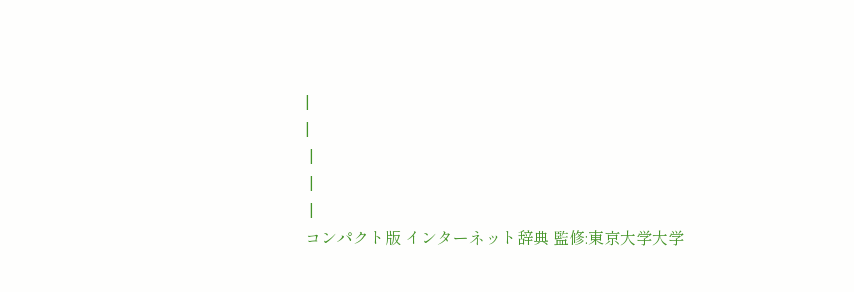|
|
 |
 |
 |
コンパクト版 インターネット辞典 監修:東京大学大学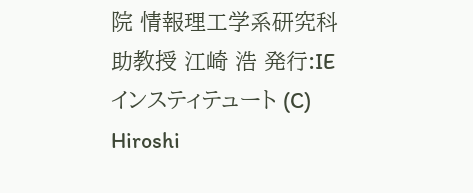院 情報理工学系研究科 助教授 江崎 浩 発行:IEインスティテュート (C) Hiroshi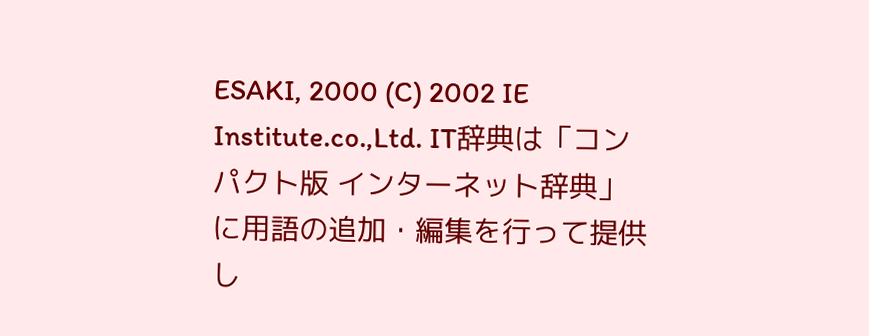ESAKI, 2000 (C) 2002 IE Institute.co.,Ltd. IT辞典は「コンパクト版 インターネット辞典」に用語の追加・編集を行って提供し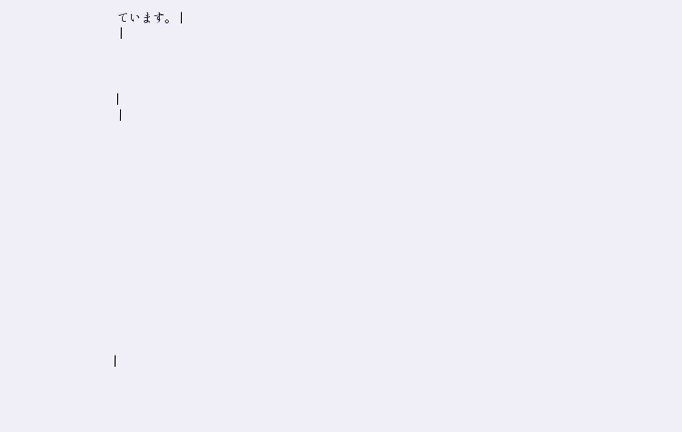ています。 |
 |



|
 |














|